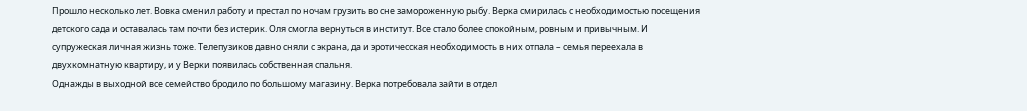Прошло несколько лет. Вовка сменил работу и престал по ночам грузить во сне замороженную рыбу. Верка смирилась с необходимостью посещения детского сада и оставалась там почти без истерик. Оля смогла вернуться в институт. Все стало более спокойным, ровным и привычным. И супружеская личная жизнь тоже. Телепузиков давно сняли с экрана, да и эротичесская необходимость в них отпала – семья переехала в двухкомнатную квартиру, и у Верки появилась собственная спальня.
Однажды в выходной все семейство бродило по большому магазину. Верка потребовала зайти в отдел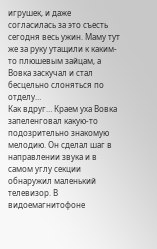игрушек, и даже согласилась за это съесть сегодня весь ужин. Маму тут же за руку утащили к каким-то плюшевым зайцам, а Вовка заскучал и стал бесцельно слоняться по отделу…
Как вдруг… Краем уха Вовка запеленговал какую-то подозрительно знакомую мелодию. Он сделал шаг в направлении звука и в самом углу секции обнаружил маленький телевизор. В видоемагнитофоне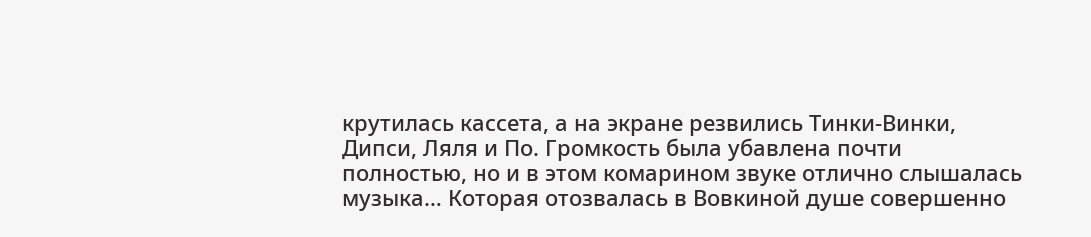крутилась кассета, а на экране резвились Тинки-Винки, Дипси, Ляля и По. Громкость была убавлена почти полностью, но и в этом комарином звуке отлично слышалась музыка… Которая отозвалась в Вовкиной душе совершенно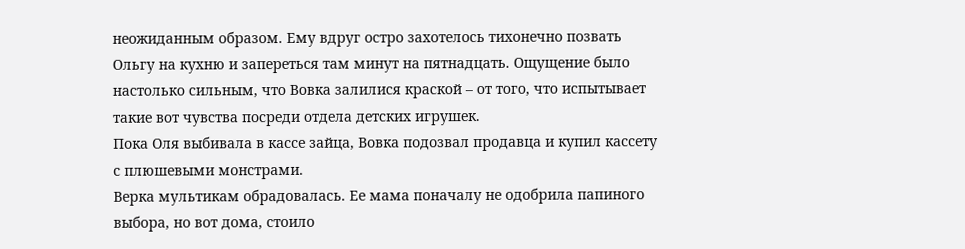неожиданным образом. Ему вдруг остро захотелось тихонечно позвать Ольгу на кухню и запереться там минут на пятнадцать. Ощущение было настолько сильным, что Вовка залилися краской – от того, что испытывает такие вот чувства посреди отдела детских игрушек.
Пока Оля выбивала в кассе зайца, Вовка подозвал продавца и купил кассету с плюшевыми монстрами.
Верка мультикам обрадовалась. Ее мама поначалу не одобрила папиного выбора, но вот дома, стоило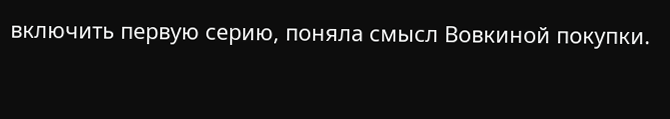включить первую серию, поняла смысл Вовкиной покупки.